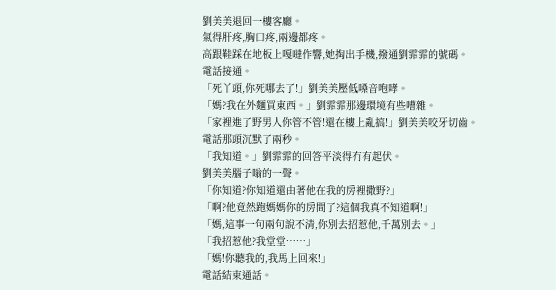劉美美退回一樓客廳。
氣得肝疼,胸口疼,兩邊都疼。
高跟鞋踩在地板上嘎噠作響,她掏出手機,撥通劉霏霏的號碼。
電話接通。
「死丫頭,你死哪去了!」劉美美壓低嗓音咆哮。
「媽?我在外麵買東西。」劉霏霏那邊環境有些嘈雜。
「家裡進了野男人你管不管!還在樓上亂搞!」劉美美咬牙切齒。
電話那頭沉默了兩秒。
「我知道。」劉霏霏的回答平淡得冇有起伏。
劉美美腦子嗡的一聲。
「你知道?你知道還由著他在我的房裡撒野?」
「啊?他竟然跑媽媽你的房間了?這個我真不知道啊!」
「媽,這事一句兩句說不清,你別去招惹他,千萬別去。」
「我招惹他?我堂堂……」
「媽!你聽我的,我馬上回來!」
電話結束通話。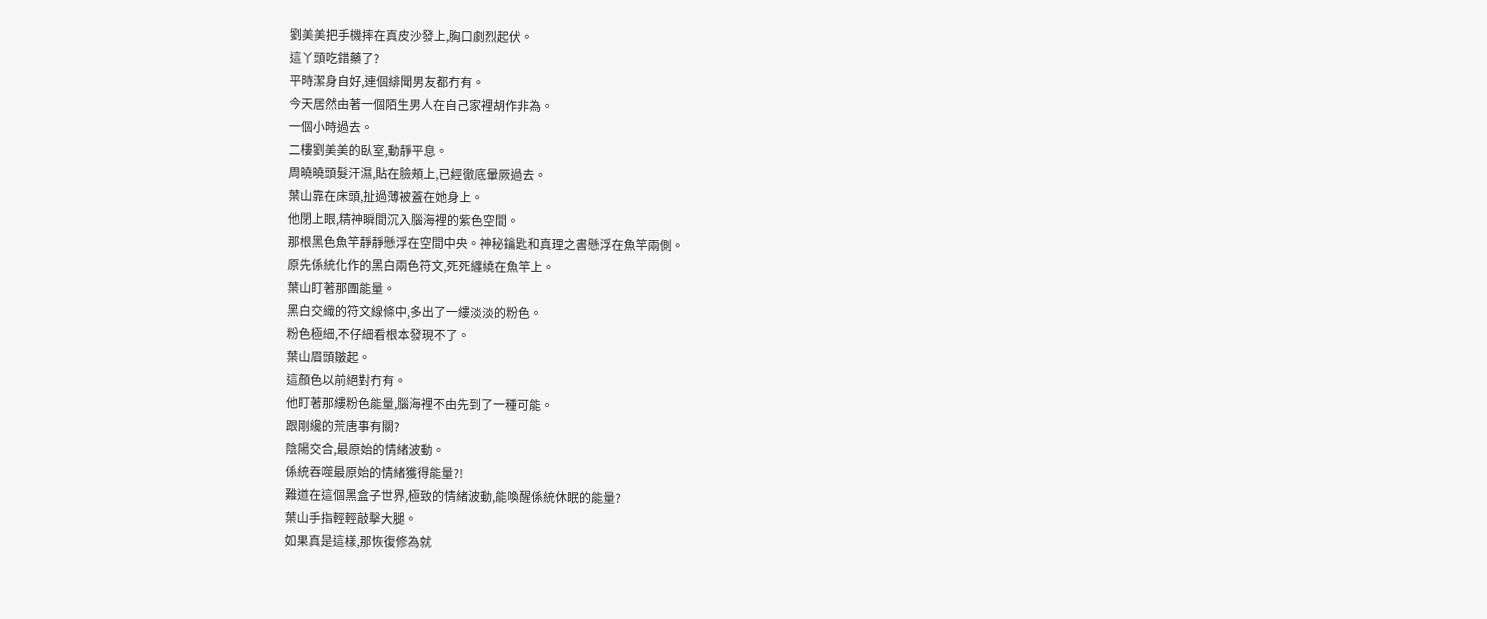劉美美把手機摔在真皮沙發上,胸口劇烈起伏。
這丫頭吃錯藥了?
平時潔身自好,連個緋聞男友都冇有。
今天居然由著一個陌生男人在自己家裡胡作非為。
一個小時過去。
二樓劉美美的臥室,動靜平息。
周曉曉頭髮汗濕,貼在臉頰上,已經徹底暈厥過去。
葉山靠在床頭,扯過薄被蓋在她身上。
他閉上眼,精神瞬間沉入腦海裡的紫色空間。
那根黑色魚竿靜靜懸浮在空間中央。神秘鑰匙和真理之書懸浮在魚竿兩側。
原先係統化作的黑白兩色符文,死死纏繞在魚竿上。
葉山盯著那團能量。
黑白交織的符文線條中,多出了一縷淡淡的粉色。
粉色極細,不仔細看根本發現不了。
葉山眉頭皺起。
這顏色以前絕對冇有。
他盯著那縷粉色能量,腦海裡不由先到了一種可能。
跟剛纔的荒唐事有關?
陰陽交合,最原始的情緒波動。
係統吞噬最原始的情緒獲得能量?!
難道在這個黑盒子世界,極致的情緒波動,能喚醒係統休眠的能量?
葉山手指輕輕敲擊大腿。
如果真是這樣,那恢復修為就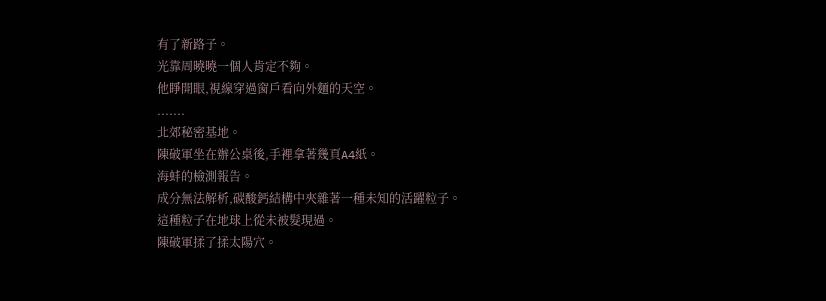有了新路子。
光靠周曉曉一個人肯定不夠。
他睜開眼,視線穿過窗戶看向外麵的天空。
.......
北郊秘密基地。
陳破軍坐在辦公桌後,手裡拿著幾頁A4紙。
海蚌的檢測報告。
成分無法解析,碳酸鈣結構中夾雜著一種未知的活躍粒子。
這種粒子在地球上從未被髮現過。
陳破軍揉了揉太陽穴。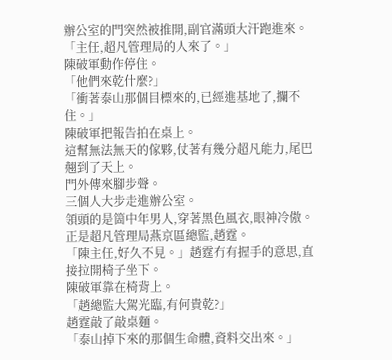辦公室的門突然被推開,副官滿頭大汗跑進來。
「主任,超凡管理局的人來了。」
陳破軍動作停住。
「他們來乾什麼?」
「衝著泰山那個目標來的,已經進基地了,攔不住。」
陳破軍把報告拍在桌上。
這幫無法無天的傢夥,仗著有幾分超凡能力,尾巴翹到了天上。
門外傳來腳步聲。
三個人大步走進辦公室。
領頭的是箇中年男人,穿著黑色風衣,眼神冷傲。
正是超凡管理局燕京區總監,趙霆。
「陳主任,好久不見。」趙霆冇有握手的意思,直接拉開椅子坐下。
陳破軍靠在椅背上。
「趙總監大駕光臨,有何貴乾?」
趙霆敲了敲桌麵。
「泰山掉下來的那個生命體,資料交出來。」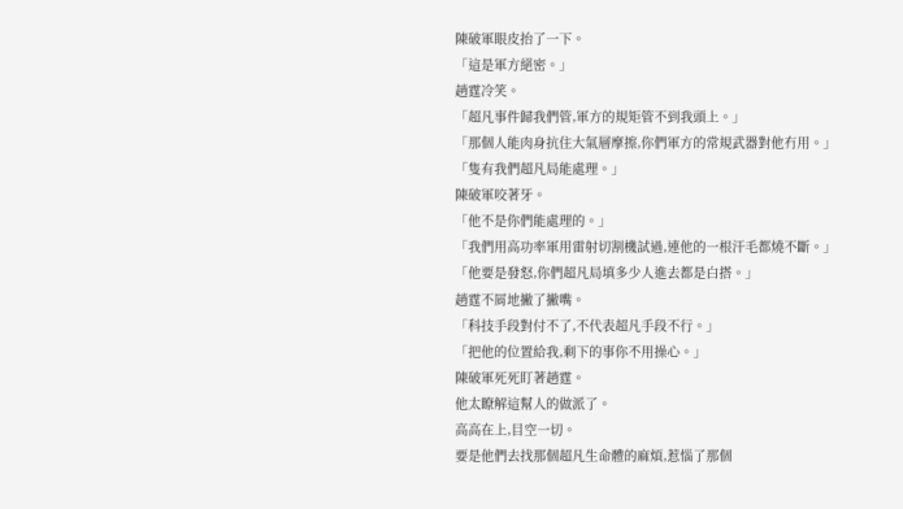陳破軍眼皮抬了一下。
「這是軍方絕密。」
趙霆冷笑。
「超凡事件歸我們管,軍方的規矩管不到我頭上。」
「那個人能肉身抗住大氣層摩擦,你們軍方的常規武器對他冇用。」
「隻有我們超凡局能處理。」
陳破軍咬著牙。
「他不是你們能處理的。」
「我們用高功率軍用雷射切割機試過,連他的一根汗毛都燒不斷。」
「他要是發怒,你們超凡局填多少人進去都是白搭。」
趙霆不屑地撇了撇嘴。
「科技手段對付不了,不代表超凡手段不行。」
「把他的位置給我,剩下的事你不用操心。」
陳破軍死死盯著趙霆。
他太瞭解這幫人的做派了。
高高在上,目空一切。
要是他們去找那個超凡生命體的麻煩,惹惱了那個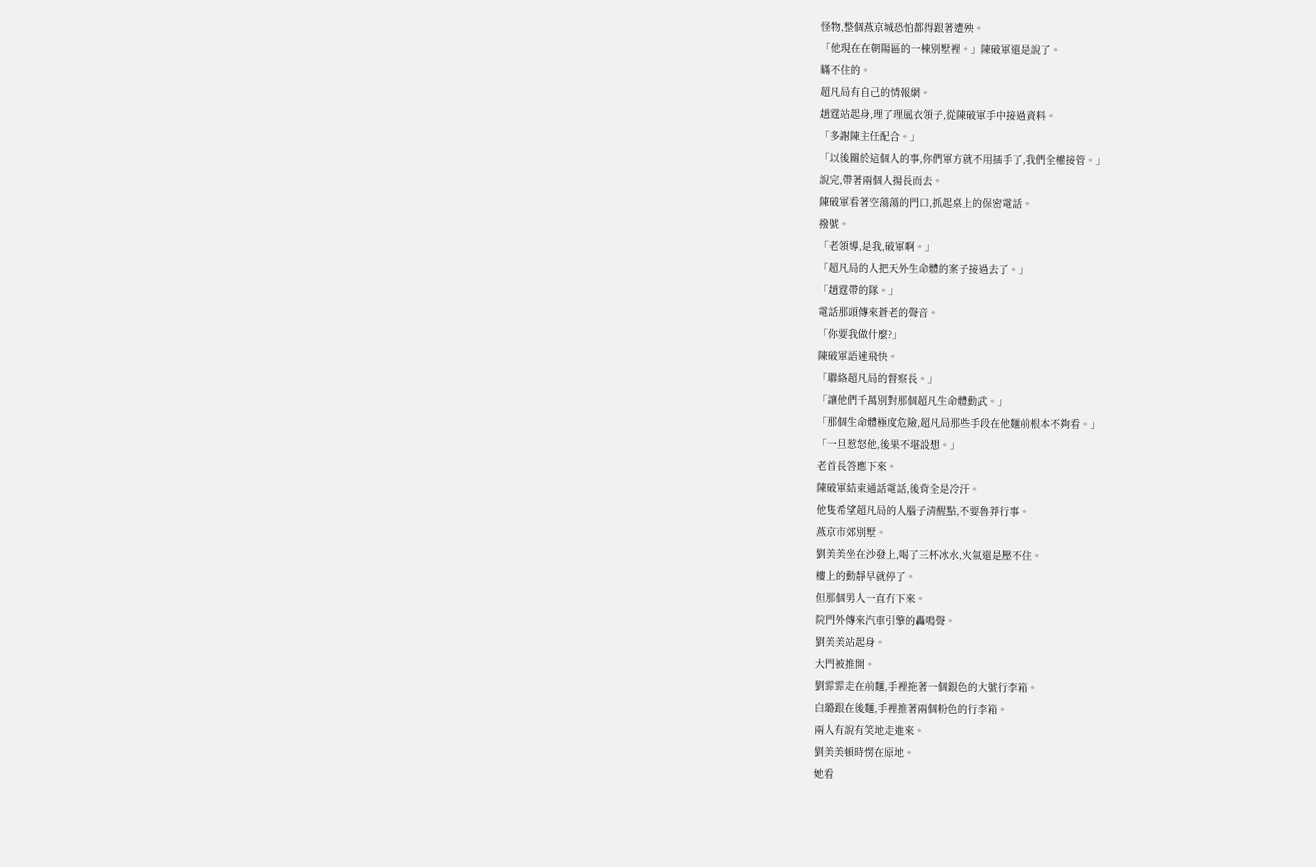怪物,整個燕京城恐怕都得跟著遭殃。
「他現在在朝陽區的一棟別墅裡。」陳破軍還是說了。
瞞不住的。
超凡局有自己的情報網。
趙霆站起身,理了理風衣領子,從陳破軍手中接過資料。
「多謝陳主任配合。」
「以後關於這個人的事,你們軍方就不用插手了,我們全權接管。」
說完,帶著兩個人揚長而去。
陳破軍看著空蕩蕩的門口,抓起桌上的保密電話。
撥號。
「老領導,是我,破軍啊。」
「超凡局的人把天外生命體的案子接過去了。」
「趙霆帶的隊。」
電話那頭傳來蒼老的聲音。
「你要我做什麼?」
陳破軍語速飛快。
「聯絡超凡局的督察長。」
「讓他們千萬別對那個超凡生命體動武。」
「那個生命體極度危險,超凡局那些手段在他麵前根本不夠看。」
「一旦惹怒他,後果不堪設想。」
老首長答應下來。
陳破軍結束通話電話,後背全是冷汗。
他隻希望超凡局的人腦子清醒點,不要魯莽行事。
燕京市郊別墅。
劉美美坐在沙發上,喝了三杯冰水,火氣還是壓不住。
樓上的動靜早就停了。
但那個男人一直冇下來。
院門外傳來汽車引擎的轟鳴聲。
劉美美站起身。
大門被推開。
劉霏霏走在前麵,手裡拖著一個銀色的大號行李箱。
白璐跟在後麵,手裡推著兩個粉色的行李箱。
兩人有說有笑地走進來。
劉美美頓時愣在原地。
她看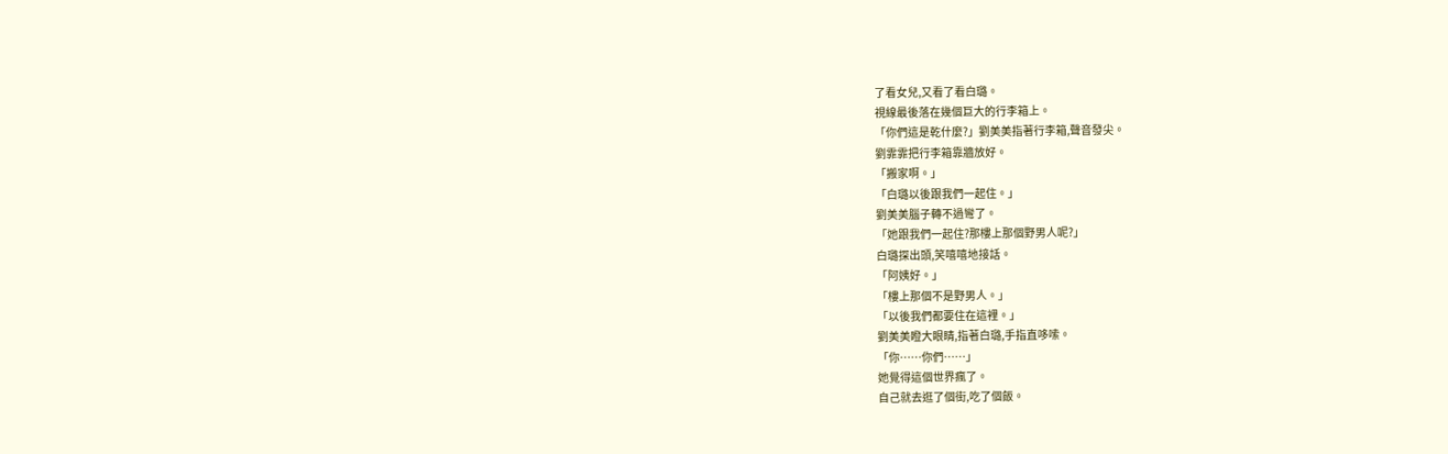了看女兒,又看了看白璐。
視線最後落在幾個巨大的行李箱上。
「你們這是乾什麼?」劉美美指著行李箱,聲音發尖。
劉霏霏把行李箱靠牆放好。
「搬家啊。」
「白璐以後跟我們一起住。」
劉美美腦子轉不過彎了。
「她跟我們一起住?那樓上那個野男人呢?」
白璐探出頭,笑嘻嘻地接話。
「阿姨好。」
「樓上那個不是野男人。」
「以後我們都要住在這裡。」
劉美美瞪大眼睛,指著白璐,手指直哆嗦。
「你……你們……」
她覺得這個世界瘋了。
自己就去逛了個街,吃了個飯。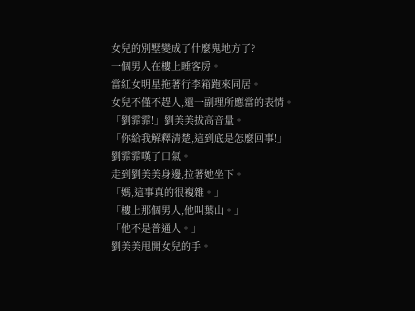女兒的別墅變成了什麼鬼地方了?
一個男人在樓上睡客房。
當紅女明星拖著行李箱跑來同居。
女兒不僅不趕人,還一副理所應當的表情。
「劉霏霏!」劉美美拔高音量。
「你給我解釋清楚,這到底是怎麼回事!」
劉霏霏嘆了口氣。
走到劉美美身邊,拉著她坐下。
「媽,這事真的很複雜。」
「樓上那個男人,他叫葉山。」
「他不是普通人。」
劉美美甩開女兒的手。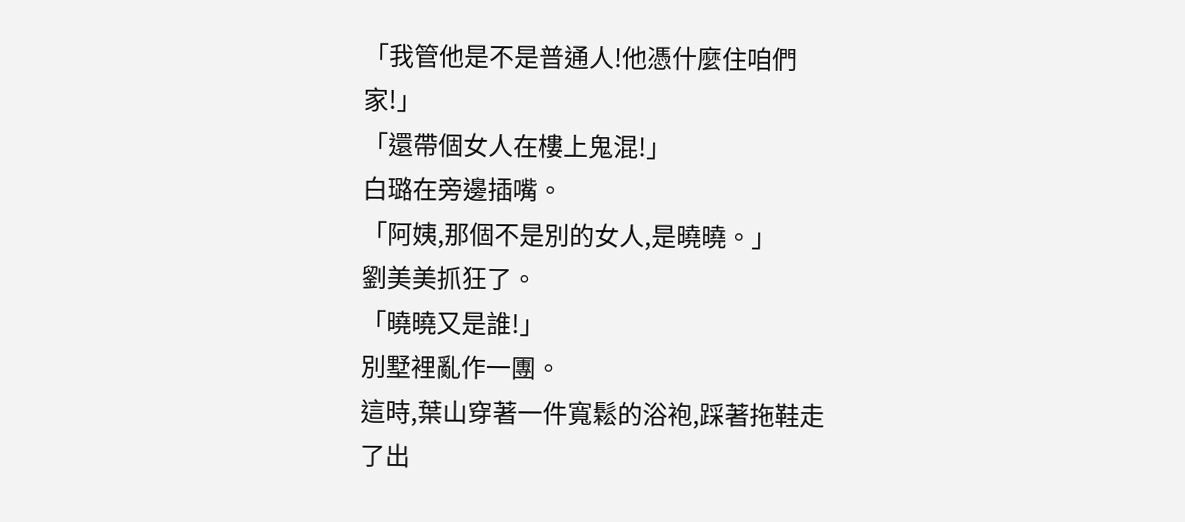「我管他是不是普通人!他憑什麼住咱們家!」
「還帶個女人在樓上鬼混!」
白璐在旁邊插嘴。
「阿姨,那個不是別的女人,是曉曉。」
劉美美抓狂了。
「曉曉又是誰!」
別墅裡亂作一團。
這時,葉山穿著一件寬鬆的浴袍,踩著拖鞋走了出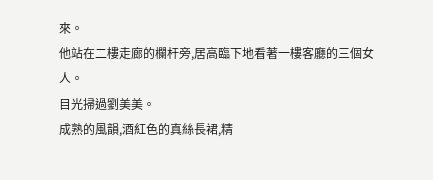來。
他站在二樓走廊的欄杆旁,居高臨下地看著一樓客廳的三個女人。
目光掃過劉美美。
成熟的風韻,酒紅色的真絲長裙,精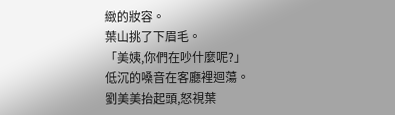緻的妝容。
葉山挑了下眉毛。
「美姨,你們在吵什麼呢?」
低沉的嗓音在客廳裡迴蕩。
劉美美抬起頭,怒視葉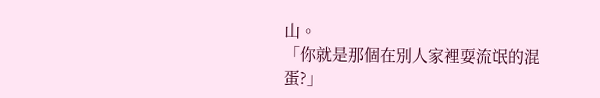山。
「你就是那個在別人家裡耍流氓的混蛋?」